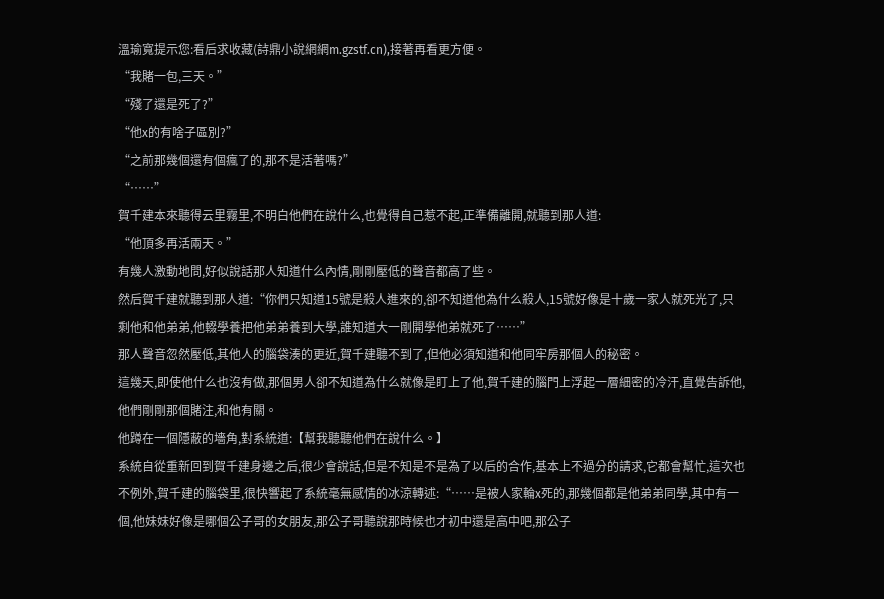溫瑜寬提示您:看后求收藏(詩鼎小說網網m.gzstf.cn),接著再看更方便。
“我賭一包,三天。”
“殘了還是死了?”
“他x的有啥子區別?”
“之前那幾個還有個瘋了的,那不是活著嗎?”
“……”
賀千建本來聽得云里霧里,不明白他們在說什么,也覺得自己惹不起,正準備離開,就聽到那人道:
“他頂多再活兩天。”
有幾人激動地問,好似說話那人知道什么內情,剛剛壓低的聲音都高了些。
然后賀千建就聽到那人道:“你們只知道15號是殺人進來的,卻不知道他為什么殺人,15號好像是十歲一家人就死光了,只剩他和他弟弟,他輟學養把他弟弟養到大學,誰知道大一剛開學他弟就死了……”
那人聲音忽然壓低,其他人的腦袋湊的更近,賀千建聽不到了,但他必須知道和他同牢房那個人的秘密。
這幾天,即使他什么也沒有做,那個男人卻不知道為什么就像是盯上了他,賀千建的腦門上浮起一層細密的冷汗,直覺告訴他,他們剛剛那個賭注,和他有關。
他蹲在一個隱蔽的墻角,對系統道:【幫我聽聽他們在說什么。】
系統自從重新回到賀千建身邊之后,很少會說話,但是不知是不是為了以后的合作,基本上不過分的請求,它都會幫忙,這次也不例外,賀千建的腦袋里,很快響起了系統毫無感情的冰涼轉述:“……是被人家輪x死的,那幾個都是他弟弟同學,其中有一個,他妹妹好像是哪個公子哥的女朋友,那公子哥聽說那時候也才初中還是高中吧,那公子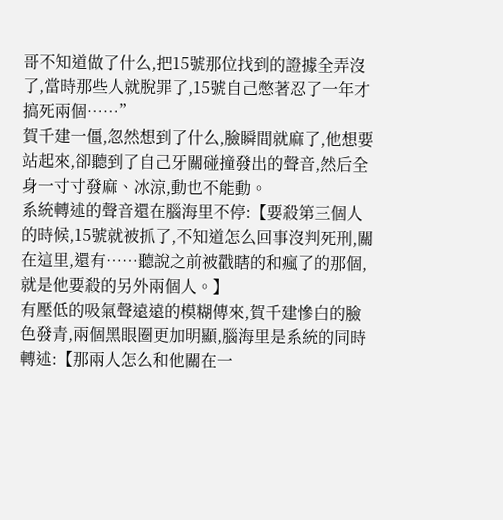哥不知道做了什么,把15號那位找到的證據全弄沒了,當時那些人就脫罪了,15號自己憋著忍了一年才搞死兩個……”
賀千建一僵,忽然想到了什么,臉瞬間就麻了,他想要站起來,卻聽到了自己牙關碰撞發出的聲音,然后全身一寸寸發麻、冰涼,動也不能動。
系統轉述的聲音還在腦海里不停:【要殺第三個人的時候,15號就被抓了,不知道怎么回事沒判死刑,關在這里,還有……聽說之前被戳瞎的和瘋了的那個,就是他要殺的另外兩個人。】
有壓低的吸氣聲遠遠的模糊傳來,賀千建慘白的臉色發青,兩個黑眼圈更加明顯,腦海里是系統的同時轉述:【那兩人怎么和他關在一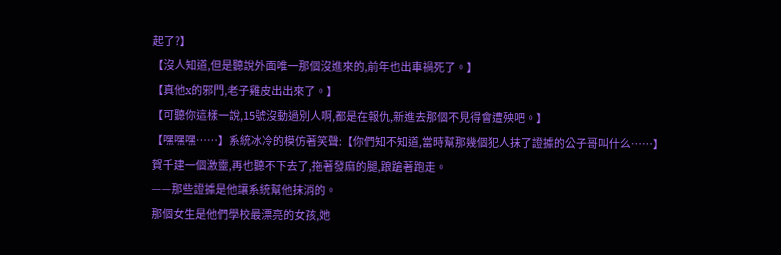起了?】
【沒人知道,但是聽說外面唯一那個沒進來的,前年也出車禍死了。】
【真他x的邪門,老子雞皮出出來了。】
【可聽你這樣一說,15號沒動過別人啊,都是在報仇,新進去那個不見得會遭殃吧。】
【嘿嘿嘿……】系統冰冷的模仿著笑聲:【你們知不知道,當時幫那幾個犯人抹了證據的公子哥叫什么……】
賀千建一個激靈,再也聽不下去了,拖著發麻的腿,踉蹌著跑走。
——那些證據是他讓系統幫他抹消的。
那個女生是他們學校最漂亮的女孩,她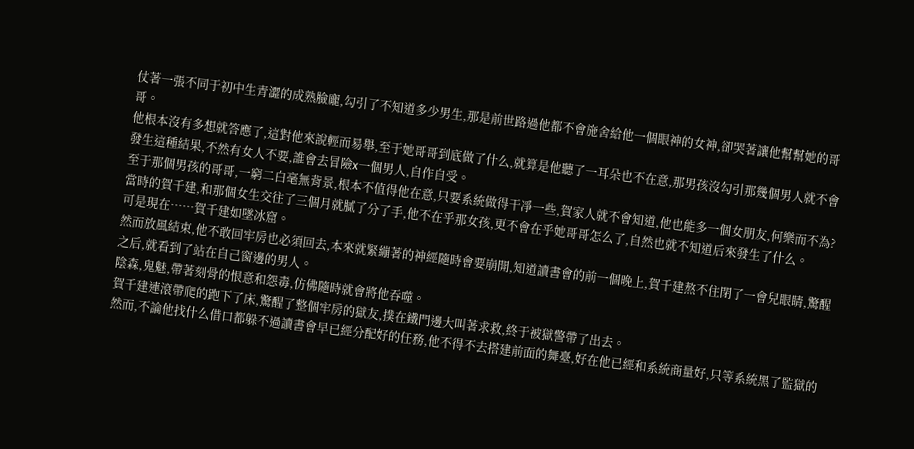仗著一張不同于初中生青澀的成熟臉龐,勾引了不知道多少男生,那是前世路過他都不會施舍給他一個眼神的女神,卻哭著讓他幫幫她的哥哥。
他根本沒有多想就答應了,這對他來說輕而易舉,至于她哥哥到底做了什么,就算是他聽了一耳朵也不在意,那男孩沒勾引那幾個男人就不會發生這種結果,不然有女人不要,誰會去冒險x一個男人,自作自受。
至于那個男孩的哥哥,一窮二白毫無背景,根本不值得他在意,只要系統做得干凈一些,賀家人就不會知道,他也能多一個女朋友,何樂而不為?
當時的賀千建,和那個女生交往了三個月就膩了分了手,他不在乎那女孩,更不會在乎她哥哥怎么了,自然也就不知道后來發生了什么。
可是現在……賀千建如墜冰窟。
然而放風結束,他不敢回牢房也必須回去,本來就緊繃著的神經隨時會要崩開,知道讀書會的前一個晚上,賀千建熬不住閉了一會兒眼睛,驚醒之后,就看到了站在自己窗邊的男人。
陰森,鬼魅,帶著刻骨的恨意和怨毒,仿佛隨時就會將他吞噬。
賀千建連滾帶爬的跑下了床,驚醒了整個牢房的獄友,撲在鐵門邊大叫著求救,終于被獄警帶了出去。
然而,不論他找什么借口都躲不過讀書會早已經分配好的任務,他不得不去搭建前面的舞臺,好在他已經和系統商量好,只等系統黑了監獄的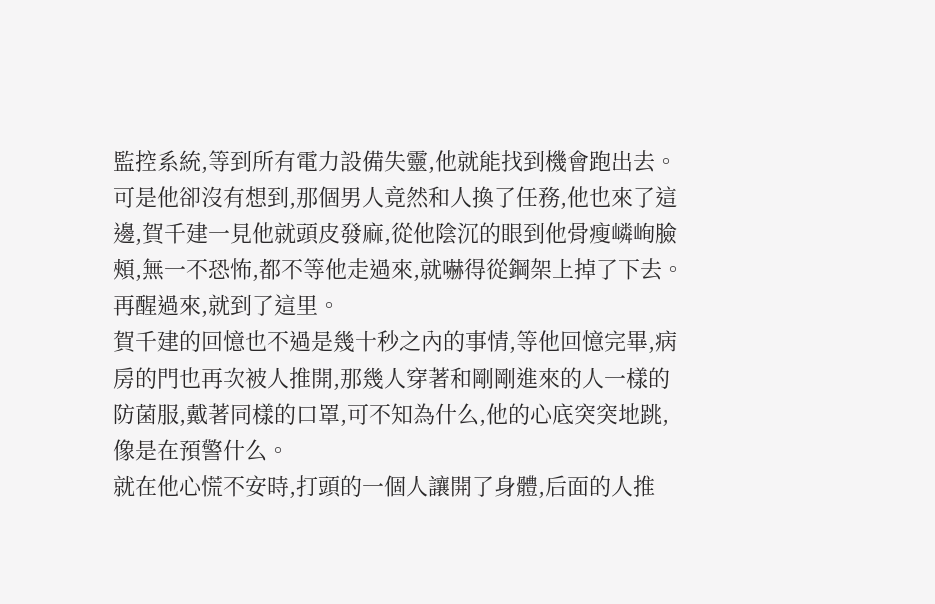監控系統,等到所有電力設備失靈,他就能找到機會跑出去。
可是他卻沒有想到,那個男人竟然和人換了任務,他也來了這邊,賀千建一見他就頭皮發麻,從他陰沉的眼到他骨瘦嶙峋臉頰,無一不恐怖,都不等他走過來,就嚇得從鋼架上掉了下去。
再醒過來,就到了這里。
賀千建的回憶也不過是幾十秒之內的事情,等他回憶完畢,病房的門也再次被人推開,那幾人穿著和剛剛進來的人一樣的防菌服,戴著同樣的口罩,可不知為什么,他的心底突突地跳,像是在預警什么。
就在他心慌不安時,打頭的一個人讓開了身體,后面的人推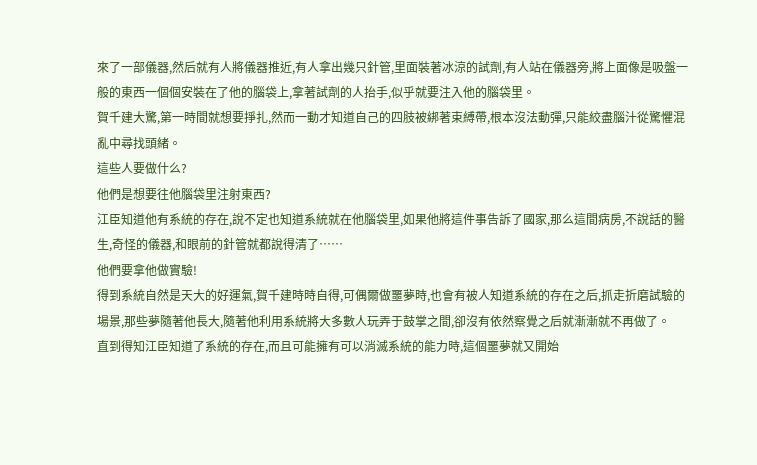來了一部儀器,然后就有人將儀器推近,有人拿出幾只針管,里面裝著冰涼的試劑,有人站在儀器旁,將上面像是吸盤一般的東西一個個安裝在了他的腦袋上,拿著試劑的人抬手,似乎就要注入他的腦袋里。
賀千建大驚,第一時間就想要掙扎,然而一動才知道自己的四肢被綁著束縛帶,根本沒法動彈,只能絞盡腦汁從驚懼混亂中尋找頭緒。
這些人要做什么?
他們是想要往他腦袋里注射東西?
江臣知道他有系統的存在,說不定也知道系統就在他腦袋里,如果他將這件事告訴了國家,那么這間病房,不說話的醫生,奇怪的儀器,和眼前的針管就都說得清了……
他們要拿他做實驗!
得到系統自然是天大的好運氣,賀千建時時自得,可偶爾做噩夢時,也會有被人知道系統的存在之后,抓走折磨試驗的場景,那些夢隨著他長大,隨著他利用系統將大多數人玩弄于鼓掌之間,卻沒有依然察覺之后就漸漸就不再做了。
直到得知江臣知道了系統的存在,而且可能擁有可以消滅系統的能力時,這個噩夢就又開始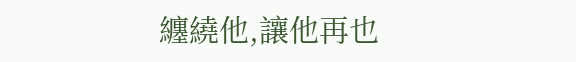纏繞他,讓他再也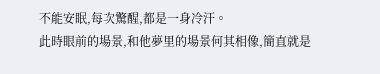不能安眠,每次驚醒,都是一身冷汗。
此時眼前的場景,和他夢里的場景何其相像,簡直就是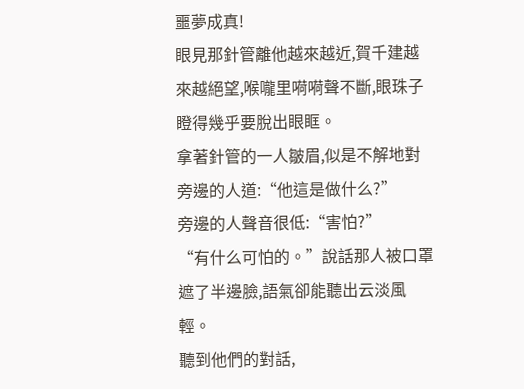噩夢成真!
眼見那針管離他越來越近,賀千建越來越絕望,喉嚨里嗬嗬聲不斷,眼珠子瞪得幾乎要脫出眼眶。
拿著針管的一人皺眉,似是不解地對旁邊的人道:“他這是做什么?”
旁邊的人聲音很低:“害怕?”
“有什么可怕的。”說話那人被口罩遮了半邊臉,語氣卻能聽出云淡風輕。
聽到他們的對話,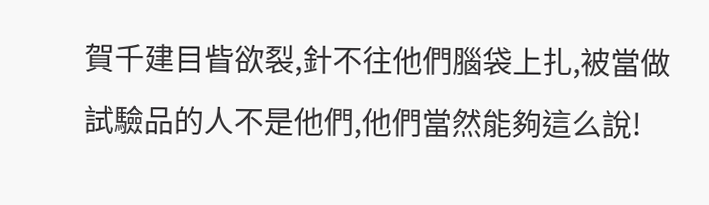賀千建目眥欲裂,針不往他們腦袋上扎,被當做試驗品的人不是他們,他們當然能夠這么說!